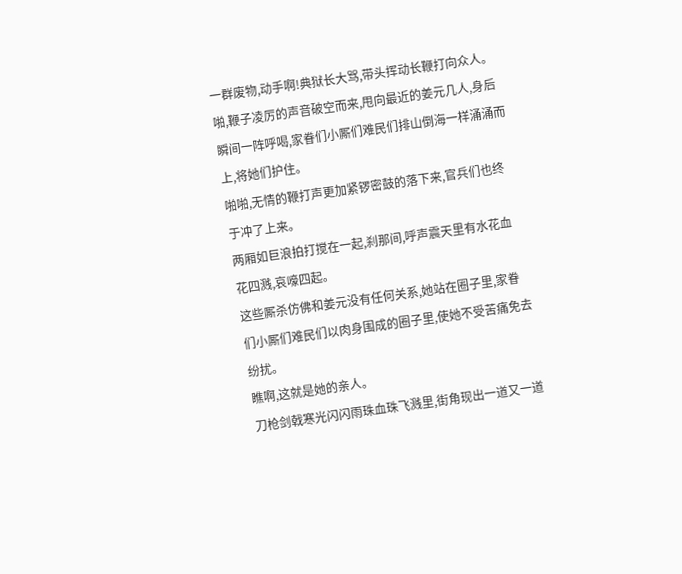一群废物,动手啊!典狱长大骂,带头挥动长鞭打向众人。
啪,鞭子凌厉的声音破空而来,甩向最近的姜元几人,身后瞬间一阵呼喝,家眷们小厮们难民们排山倒海一样涌涌而上,将她们护住。
啪啪,无情的鞭打声更加紧锣密鼓的落下来,官兵们也终于冲了上来。
两厢如巨浪拍打搅在一起,刹那间,呼声震天里有水花血花四溅,哀嚎四起。
这些厮杀仿佛和姜元没有任何关系,她站在圈子里,家眷们小厮们难民们以肉身围成的圈子里,使她不受苦痛免去纷扰。
瞧啊,这就是她的亲人。
刀枪剑戟寒光闪闪雨珠血珠飞溅里,街角现出一道又一道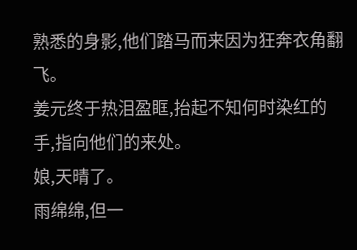熟悉的身影,他们踏马而来因为狂奔衣角翻飞。
姜元终于热泪盈眶,抬起不知何时染红的手,指向他们的来处。
娘,天晴了。
雨绵绵,但一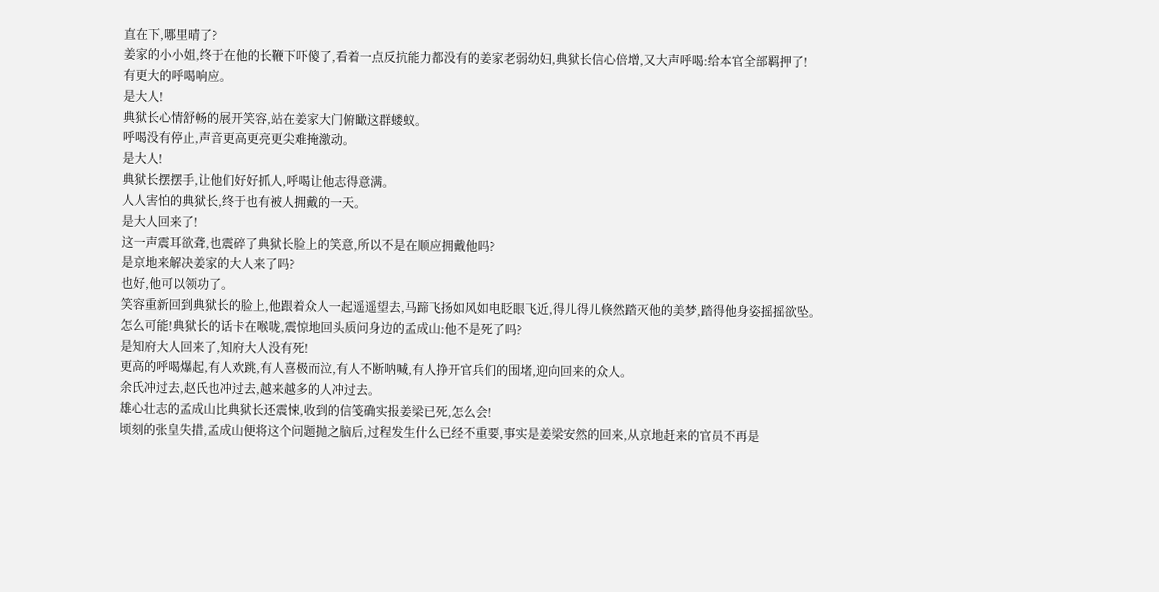直在下,哪里晴了?
姜家的小小姐,终于在他的长鞭下吓傻了,看着一点反抗能力都没有的姜家老弱幼妇,典狱长信心倍增,又大声呼喝:给本官全部羁押了!
有更大的呼喝响应。
是大人!
典狱长心情舒畅的展开笑容,站在姜家大门俯瞰这群蝼蚁。
呼喝没有停止,声音更高更亮更尖难掩激动。
是大人!
典狱长摆摆手,让他们好好抓人,呼喝让他志得意满。
人人害怕的典狱长,终于也有被人拥戴的一天。
是大人回来了!
这一声震耳欲聋,也震碎了典狱长脸上的笑意,所以不是在顺应拥戴他吗?
是京地来解决姜家的大人来了吗?
也好,他可以领功了。
笑容重新回到典狱长的脸上,他跟着众人一起遥遥望去,马蹄飞扬如风如电眨眼飞近,得儿得儿倏然踏灭他的美梦,踏得他身姿摇摇欲坠。
怎么可能!典狱长的话卡在喉咙,震惊地回头质问身边的孟成山:他不是死了吗?
是知府大人回来了,知府大人没有死!
更高的呼喝爆起,有人欢跳,有人喜极而泣,有人不断呐喊,有人挣开官兵们的围堵,迎向回来的众人。
余氏冲过去,赵氏也冲过去,越来越多的人冲过去。
雄心壮志的孟成山比典狱长还震悚,收到的信笺确实报姜梁已死,怎么会!
顷刻的张皇失措,孟成山便将这个问题抛之脑后,过程发生什么已经不重要,事实是姜梁安然的回来,从京地赶来的官员不再是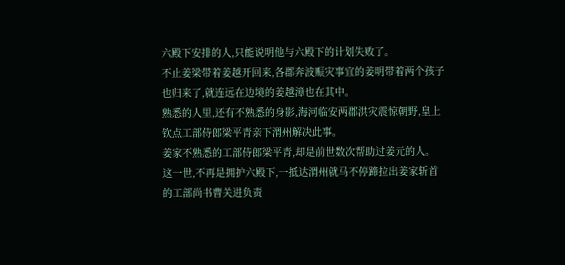六殿下安排的人,只能说明他与六殿下的计划失败了。
不止姜梁带着姜越开回来,各郡奔波赈灾事宜的姜明带着两个孩子也归来了,就连远在边境的姜越漳也在其中。
熟悉的人里,还有不熟悉的身影,海河临安两郡洪灾震惊朝野,皇上钦点工部侍郎梁平青亲下渭州解决此事。
姜家不熟悉的工部侍郎梁平青,却是前世数次帮助过姜元的人。
这一世,不再是拥护六殿下,一抵达渭州就马不停蹄拉出姜家斩首的工部尚书曹关进负责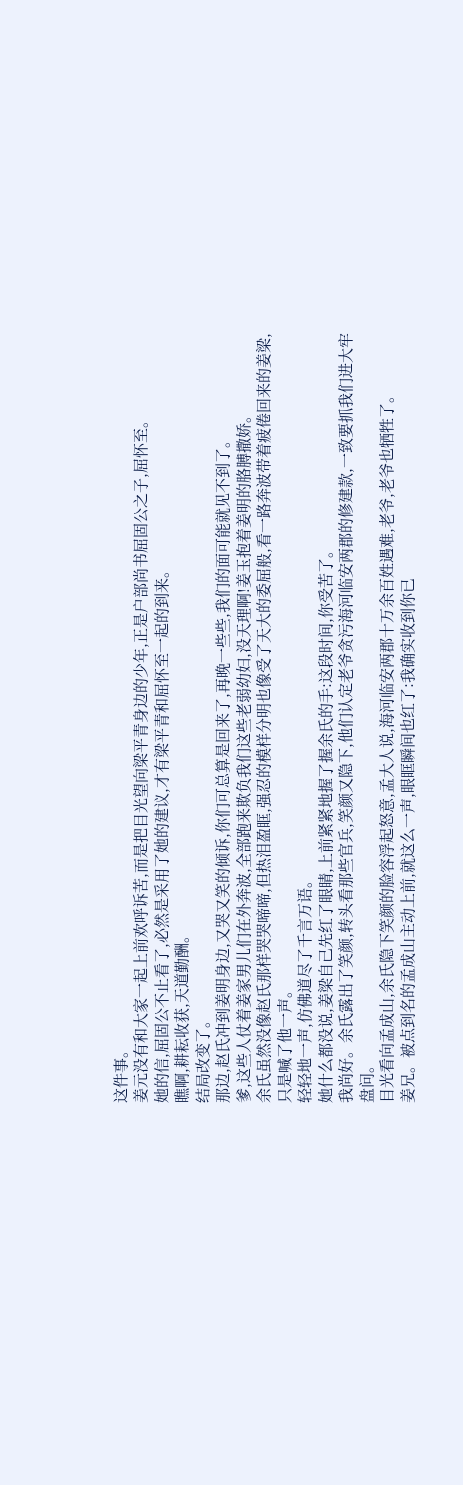这件事。
姜元没有和大家一起上前欢呼诉苦,而是把目光望向梁平青身边的少年,正是户部尚书屈固公之子,屈怀至。
她的信,屈固公不止看了,必然是采用了她的建议,才有梁平青和屈怀至一起的到来。
瞧啊,耕耘收获,天道勤酬。
结局改变了。
那边,赵氏冲到姜明身边,又哭又笑的倾诉,你们可总算是回来了,再晚一些些,我们的面可能就见不到了。
爹,这些人仗着姜家男儿们在外奔波,全部跑来欺负我们这些老弱幼妇,没天理啊!姜玉抱着姜明的胳膊撒娇。
余氏虽然没像赵氏那样哭哭啼啼,但热泪盈眶,强忍的模样分明也像受了天大的委屈般,看一路奔波带着疲倦回来的姜梁,只是喊了他一声。
轻轻地一声,仿佛道尽了千言万语。
她什么都没说,姜梁自己先红了眼睛,上前紧紧地握了握余氏的手:这段时间,你受苦了。
我尚好。余氏露出了笑颜,转头看那些官兵,笑颜又隐下,他们认定老爷贪污海河临安两郡的修建款,一致要抓我们进大牢盘问。
目光看向孟成山,余氏隐下笑颜的脸容浮起怒意,孟大人说,海河临安两郡十万余百姓遇难,老爷,老爷也牺牲了。
姜兄。被点到名的孟成山主动上前,就这么一声,眼眶瞬间也红了:我确实收到你已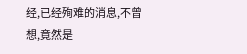经,已经殉难的消息,不曾想,竟然是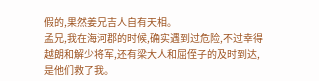假的,果然姜兄吉人自有天相。
孟兄,我在海河郡的时候,确实遇到过危险,不过幸得越朗和解少将军,还有梁大人和屈侄子的及时到达,是他们救了我。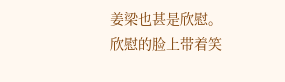姜梁也甚是欣慰。
欣慰的脸上带着笑